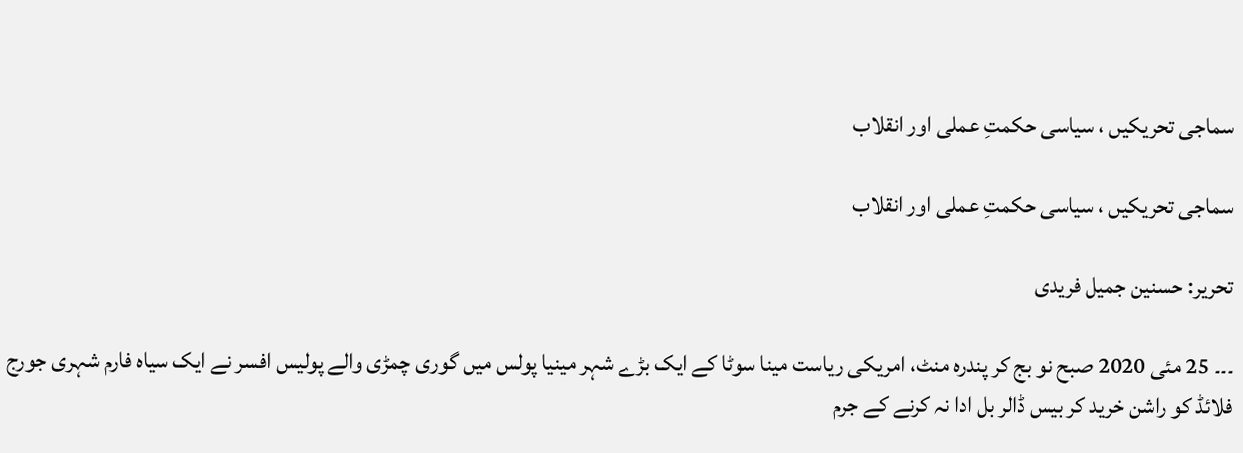سماجی تحریکیں ، سیاسی حکمتِ عملی اور انقلاب

سماجی تحریکیں ، سیاسی حکمتِ عملی اور انقلاب

تحریر: حسنین جمیل فریدی

۔۔۔ 25 مئی 2020 صبح نو بج کر پندرہ منٹ، امریکی ریاست مینا سوٹا کے ایک بڑے شہر مینیا پولس میں گوری چمڑی والے پولیس افسر نے ایک سیاہ فارم شہری جورج فلائڈ کو راشن خرید کر بیس ڈالر بل ادا نہ کرنے کے جرم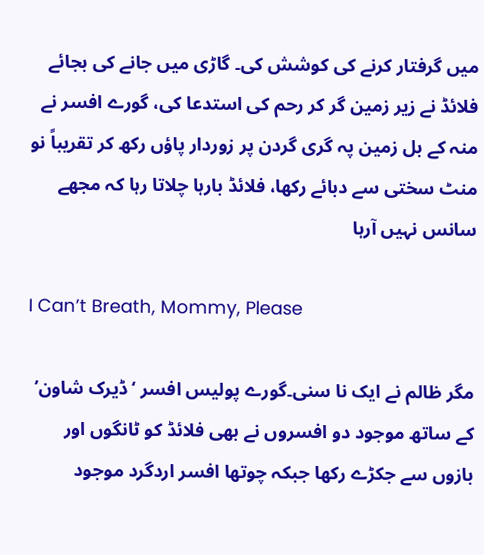میں گرفتار کرنے کی کوشش کی۔ گاڑی میں جانے کی بجائے فلائڈ نے زیر زمین گر کر رحم کی استدعا کی، گورے افسر نے منہ کے بل زمین پہ گری گردن پر زوردار پاؤں رکھ کر تقریباً نو منٹ سختی سے دبائے رکھا، فلائڈ بارہا چلاتا رہا کہ مجھے سانس نہیں آرہا

I Can’t Breath, Mommy, Please

مگر ظالم نے ایک نا سنی۔گورے پولیس افسر ‘ڈیرک شاون’ کے ساتھ موجود دو افسروں نے بھی فلائڈ کو ٹانگوں اور بازوں سے جکڑے رکھا جبکہ چوتھا افسر اردگرد موجود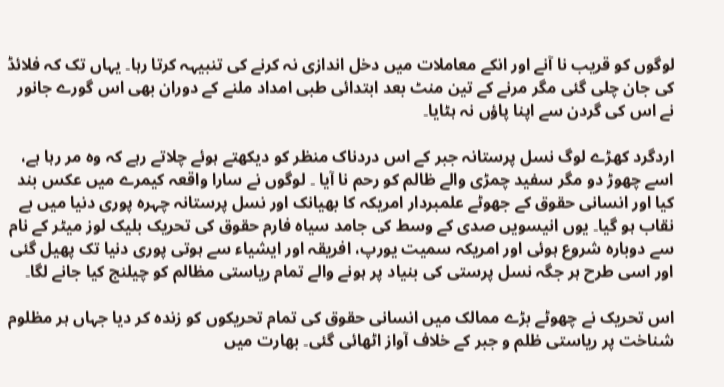لوگوں کو قریب نا آنے اور انکے معاملات میں دخل اندازی نہ کرنے کی تنبیہہ کرتا رہا۔ یہاں تک کہ فلائڈ کی جان چلی گئی مگر مرنے کے تین منٹ بعد ابتدائی طبی امداد ملنے کے دوران بھی اس گورے جانور نے اس کی گردن سے اپنا پاؤں نہ ہٹایا۔

اردگرد کھڑے لوگ نسل پرستانہ جبر کے اس دردناک منظر کو دیکھتے ہوئے چلاتے رہے کہ وہ مر رہا ہے، اسے چھوڑ دو مگر سفید چمڑی والے ظالم کو رحم نا آیا ۔ لوگوں نے سارا واقعہ کیمرے میں عکس بند کیا اور انسانی حقوق کے جھوٹے علمبردار امریکہ کا بھیانک اور نسل پرستانہ چہرہ پوری دنیا میں بے نقاب ہو گیا۔ یوں انیسویں صدی کے وسط کی جامد سیاہ فارم حقوق کی تحریک بلیک لوز میٹر کے نام سے دوبارہ شروع ہوئی اور امریکہ سمیت یورپ، افریقہ اور ایشیاء سے ہوتی پوری دنیا تک پھیل گئی اور اسی طرح ہر جگہ نسل پرستی کی بنیاد پر ہونے والے تمام ریاستی مظالم کو چیلنج کیا جانے لگا۔

اس تحریک نے چھوٹے بڑے ممالک میں انسانی حقوق کی تمام تحریکوں کو زندہ کر دیا جہاں ہر مظلوم شناخت پر ریاستی ظلم و جبر کے خلاف آواز اٹھائی گئی۔ بھارت میں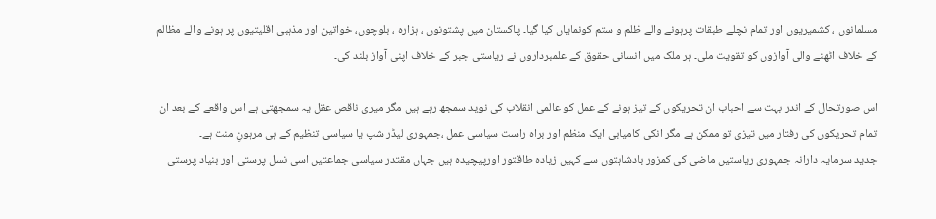مسلمانوں ، کشمیریوں اور تمام نچلے طبقات پرہونے والے ظلم و ستم کونمایاں کیا گیا۔ پاکستان میں پشتونوں ، ہزارہ ، بلوچوں، خواتین اور مذہبی اقلیتیوں پر ہونے والے مظالم کے خلاف اٹھنے والی آوازوں کو تقویت ملی۔ ہر ملک میں انسانی حقوق کے علمبرداروں نے ریاستی جبر کے خلاف اپنی آواز بلند کی۔

اس صورتحال کے اندر بہت سے احباب ان تحریکوں کے تیز ہونے کے عمل کو عالمی انقلاب کی نوید سمجھ رہے ہیں مگر میری ناقص عقل یہ سمجھتی ہے اس واقعے کے بعد ان تمام تحریکوں کی رفتار میں تیزی تو ممکن ہے مگر انکی کامیابی ایک منظم اور براہ راست سیاسی عمل ،جمہوری لیڈر شپ یا سیاسی تنظیم کے ہی مرہونِ منت ہے۔
جدید سرمایہ دارانہ جمہوری ریاستیں ماضی کی کمزور بادشاہتوں سے کہیں زیادہ طاقتور اورپیچیدہ ہیں جہاں مقتدر سیاسی جماعتیں اسی نسل پرستی اور بنیاد پرستی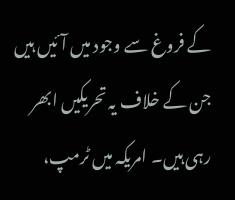کے فروغ سے وجود میں آئیں ہیں جن کے خلاف یہ تحریکیں ابھر رہی ہیں۔ امریکہ میں ٹرمپ،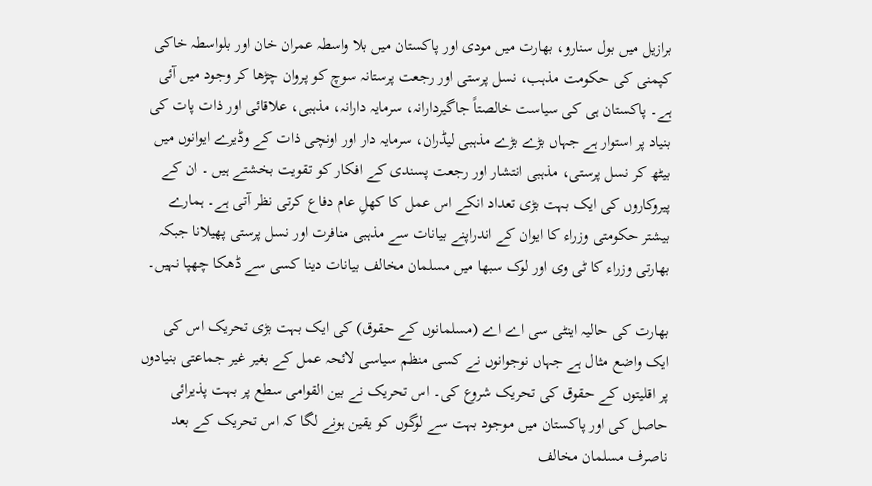برازیل میں بول سنارو، بھارت میں مودی اور پاکستان میں بلا واسطہ عمران خان اور بلواسطہ خاکی کپمنی کی حکومت مذہب، نسل پرستی اور رجعت پرستانہ سوچ کو پروان چڑھا کر وجود میں آئی ہے۔ پاکستان ہی کی سیاست خالصتاً جاگیردارانہ، سرمایہ دارانہ، مذہبی، علاقائی اور ذات پات کی بنیاد پر استوار ہے جہاں بڑے بڑے مذہبی لیڈران، سرمایہ دار اور اونچی ذات کے وڈیرے ایوانوں میں بیٹھ کر نسل پرستی، مذہبی انتشار اور رجعت پسندی کے افکار کو تقویت بخشتے ہیں ۔ ان کے پیروکاروں کی ایک بہت بڑی تعداد انکے اس عمل کا کھلِ عام دفاع کرتی نظر آتی ہے۔ ہمارے بیشتر حکومتی وزراء کا ایوان کے اندراپنے بیانات سے مذہبی منافرت اور نسل پرستی پھیلانا جبکہ بھارتی وزراء کا ٹی وی اور لوک سبھا میں مسلمان مخالف بیانات دینا کسی سے ڈھکا چھپا نہیں۔

بھارت کی حالیہ اینٹی سی اے اے (مسلمانوں کے حقوق) کی ایک بہت بڑی تحریک اس کی ایک واضع مثال ہے جہاں نوجوانوں نے کسی منظم سیاسی لائحہ عمل کے بغیر غیر جماعتی بنیادوں پر اقلیتوں کے حقوق کی تحریک شروع کی۔ اس تحریک نے بین القوامی سطع پر بہت پذیرائی حاصل کی اور پاکستان میں موجود بہت سے لوگوں کو یقین ہونے لگا کہ اس تحریک کے بعد ناصرف مسلمان مخالف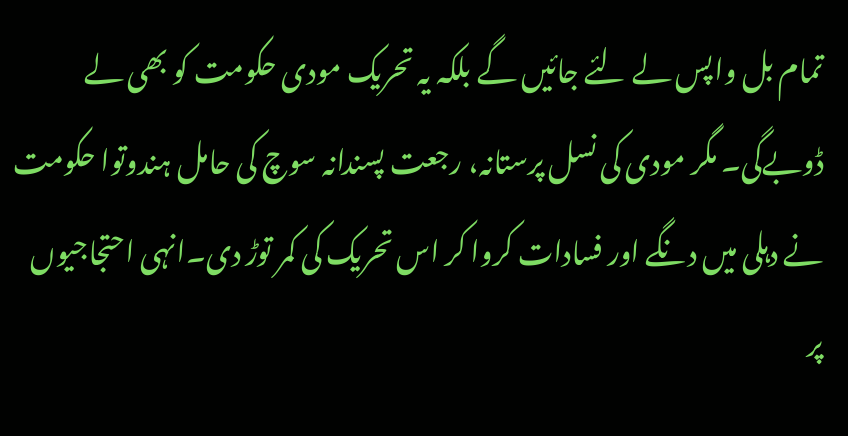تمام بل واپس لے لئے جائیں گے بلکہ یہ تحریک مودی حکومت کو بھی لے ڈوبےگی۔ مگر مودی کی نسل پرستانہ، رجعت پسندانہ سوچ کی حامل ہندوتوا حکومت نے دہلی میں دنگے اور فسادات کروا کر اس تحریک کی کمر توڑ دی۔انہی احتجاجیوں پر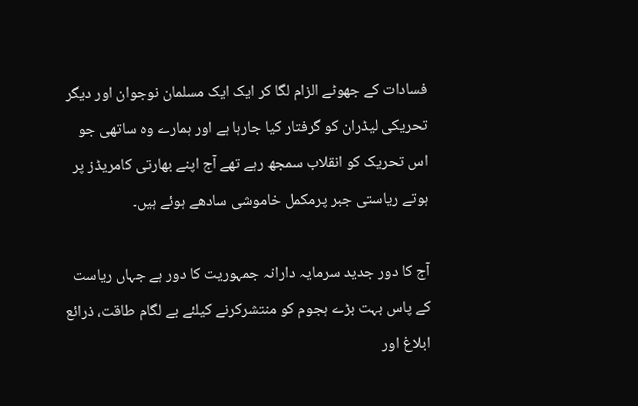فسادات کے جھوٹے الزام لگا کر ایک ایک مسلمان نوجوان اور دیگر تحریکی لیڈران کو گرفتار کیا جارہا ہے اور ہمارے وہ ساتھی جو اس تحریک کو انقلاب سمجھ رہے تھے آج اپنے بھارتی کامریڈز پر ہوتے ریاستی جبر پرمکمل خاموشی سادھے ہوئے ہیں۔

آج کا دور جدید سرمایہ دارانہ جمہوریت کا دور ہے جہاں ریاست کے پاس بہت بڑے ہجوم کو منتشرکرنے کیلئے بے لگام طاقت، ذرائع ابلاغ اور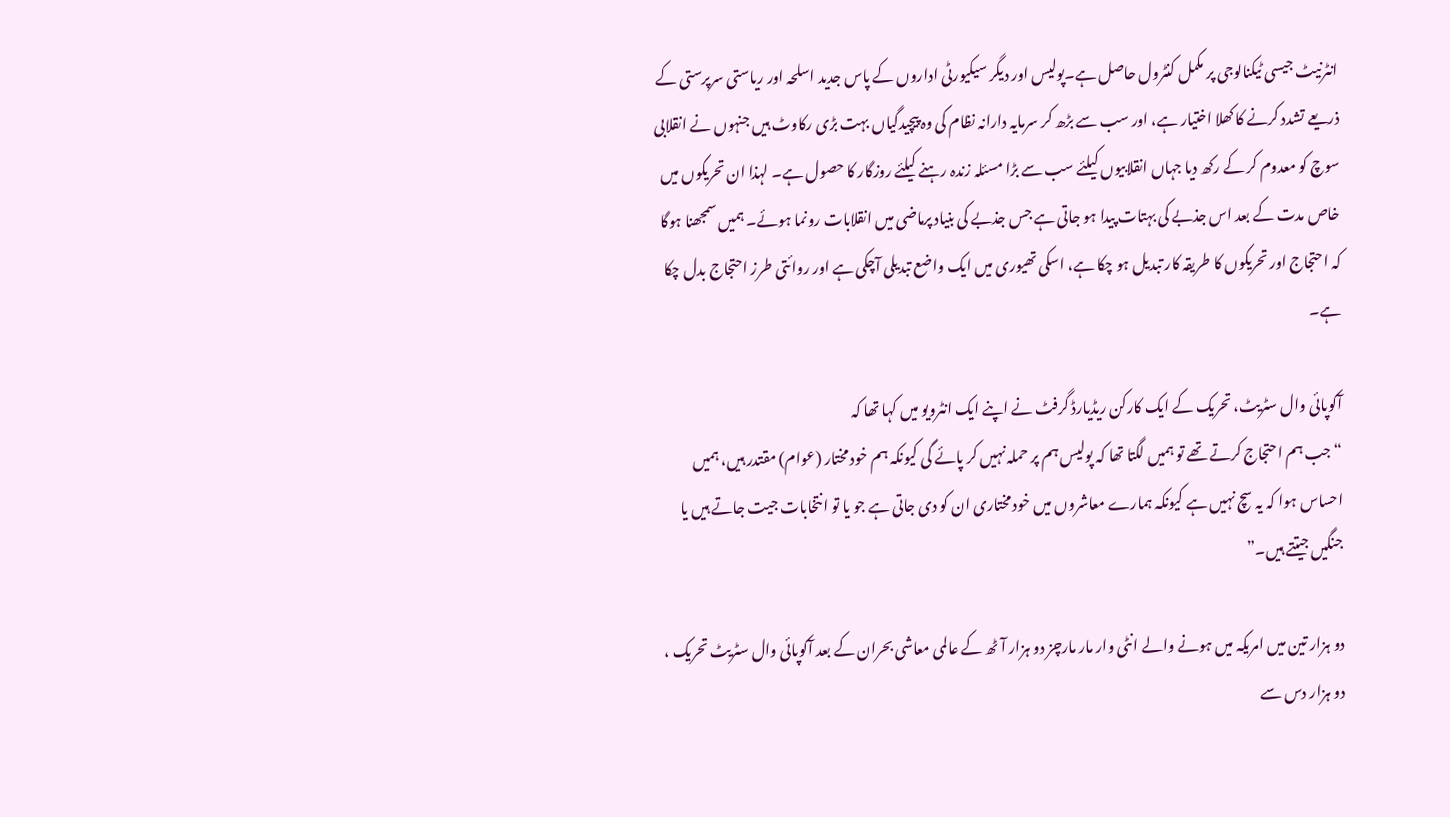انٹرنیٹ جیسی ٹیکنالوجی پر مکمل کنٹرول حاصل ہے۔پولیس اور دیگر سیکیورٹی اداروں کے پاس جدید اسلحہ اور ریاستی سرپرستی کے ذریعے تشدد کرنے کا کھلا اختیار ہے، اور سب سے بڑھ کر سرمایہ دارانہ نظام کی وہ پیچیدگیاں بہت بڑی رکاوٹ ہیں جنہوں نے انقلابی سوچ کو معدوم کر کے رکھ دیا جہاں انقلابیوں کیلئے سب سے بڑا مسئلہ زندہ رہنے کیلئے روزگار کا حصول ہے۔ لہذا ان تحریکوں میں خاص مدت کے بعد اس جذبے کی بہتات پیدا ہو جاتی ہے جس جذبے کی بنیاد پرماضی میں انقلابات رونما ہوئے۔ ہمیں سمجھنا ہوگا کہ احتجاج اور تحریکوں کا طریقہ کار تبدیل ہو چکا ہے، اسکی تھیوری میں ایک واضع تبدیلی آچکی ہے اور روائتی طرز احتجاج بدل چکا ہے۔

آکوپائی وال سٹریٹ، تحریک کے ایک کارکن ریڈیارڈ گرفٹ نے اپنے ایک انٹرویو میں کہا تھا کہ
“جب ہم احتجاج کرتے تھے تو ہمیں لگتا تھا کہ پولیس ہم پر حملہ نہیں کر پائے گی کیونکہ ہم خود مختار (عوام) مقتدر ہیں، ہمیں احساس ہوا کہ یہ سچ نہیں ہے کیونکہ ہمارے معاشروں میں خود مختاری ان کو دی جاتی ہے جو یا تو انتخابات جیت جاتے ہیں یا جنگیں جیتتے ہیں۔”

دو ہزار تین میں امریکہ میں ہونے والے انٹی وار مار مارچز دو ہزار آٹھ کے عالمی معاشی بحران کے بعد آکوپائی وال سٹریٹ تحریک ، دو ہزار دس سے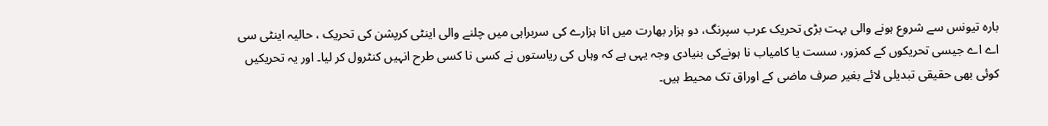بارہ تیونس سے شروع ہونے والی بہت بڑی تحریک عرب سپرنگ، دو ہزار بھارت میں انا ہزارے کی سربراہی میں چلنے والی اینٹی کرپشن کی تحریک ، حالیہ اینٹی سی اے اے جیسی تحریکوں کے کمزور، سست یا کامیاب نا ہونےکی بنیادی وجہ یہی ہے کہ وہاں کی ریاستوں نے کسی نا کسی طرح انہیں کنٹرول کر لیا۔ اور یہ تحریکیں کوئی بھی حقیقی تبدیلی لائے بغیر صرف ماضی کے اوراق تک محیط ہیں۔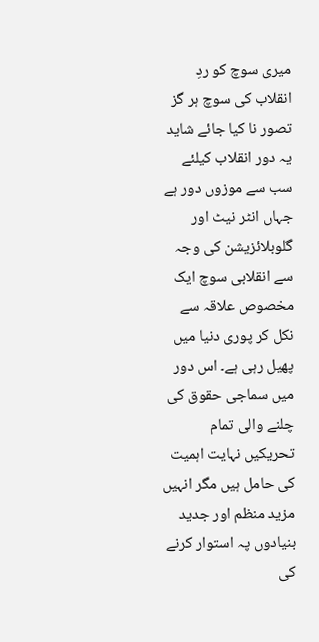میری سوچ کو ردِ انقلاب کی سوچ ہر گز تصور نا کیا جائے شاید یہ دور انقلاب کیلئے سب سے موزوں دور ہے جہاں انٹر نیٹ اور گلوبلائزیشن کی وجہ سے انقلابی سوچ ایک مخصوص علاقہ سے نکل کر پوری دنیا میں پھیل رہی ہے۔ اس دور میں سماجی حقوق کی چلنے والی تمام تحریکیں نہایت اہمیت کی حامل ہیں مگر انہیں مزید منظم اور جدید بنیادوں پہ استوار کرنے کی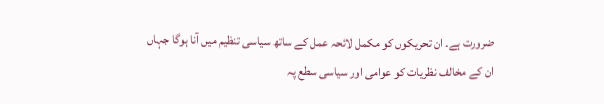ضرورت ہے۔ ان تحریکوں کو مکمل لائحہ عمل کے ساتھ سیاسی تنظیم میں آنا ہوگا جہاں ان کے مخالف نظریات کو عوامی اور سیاسی سطع پہ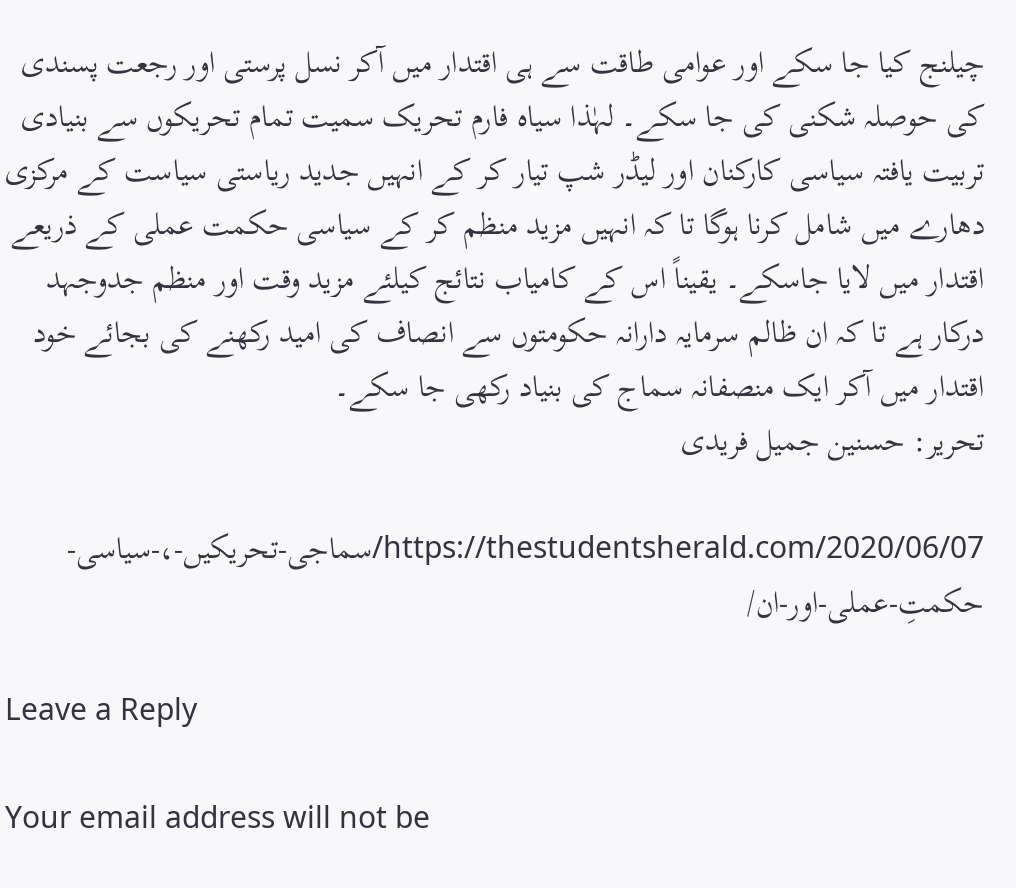چیلنج کیا جا سکے اور عوامی طاقت سے ہی اقتدار میں آکر نسل پرستی اور رجعت پسندی کی حوصلہ شکنی کی جا سکے۔ لہٰذا سیاہ فارم تحریک سمیت تمام تحریکوں سے بنیادی تربیت یافتہ سیاسی کارکنان اور لیڈر شپ تیار کر کے انہیں جدید ریاستی سیاست کے مرکزی دھارے میں شامل کرنا ہوگا تا کہ انہیں مزید منظم کر کے سیاسی حکمت عملی کے ذریعے اقتدار میں لایا جاسکے۔ یقیناً اس کے کامیاب نتائج کیلئے مزید وقت اور منظم جدوجہد درکار ہے تا کہ ان ظالم سرمایہ دارانہ حکومتوں سے انصاف کی امید رکھنے کی بجائے خود اقتدار میں آکر ایک منصفانہ سماج کی بنیاد رکھی جا سکے۔
تحریر: حسنین جمیل فریدی

https://thestudentsherald.com/2020/06/07/سماجی-تحریکیں-،-سیاسی-حکمتِ-عملی-اور-ان/

Leave a Reply

Your email address will not be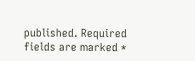published. Required fields are marked *